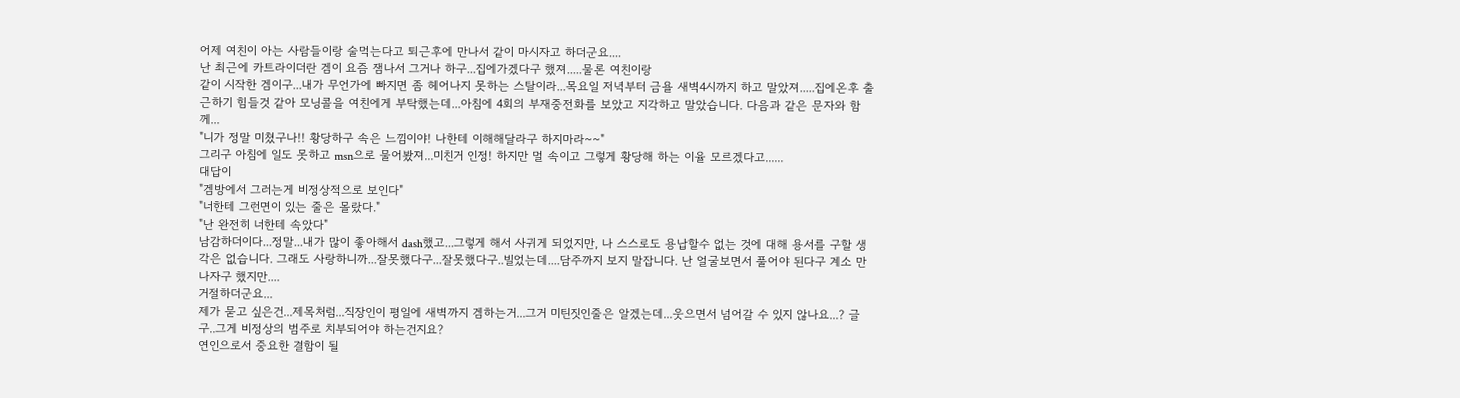어제 여친이 아는 사람들이랑 술먹는다고 퇴근후에 만나서 같이 마시자고 하더군요....
난 최근에 카트라이더란 겜이 요즘 잼나서 그거나 하구...집에가겠다구 했져.....물론 여친이랑
같이 시작한 겜이구...내가 무언가에 빠지면 좀 헤어나지 못하는 스탈이라...목요일 저녁부터 금욜 새벽4시까지 하고 말았져.....집에온후 출근하기 힘들것 같아 모닝콜을 여친에게 부탁했는데...아침에 4회의 부재중전화를 보았고 지각하고 말았습니다. 다음과 같은 문자와 함께...
"니가 정말 미쳤구나!! 황당하구 속은 느낌이야! 나한테 이해해달라구 하지마라~~"
그리구 아침에 일도 못하고 msn으로 물어봤져...미친거 인정! 하지만 멀 속이고 그렇게 황당해 하는 이율 모르겠다고......
대답이
"겜방에서 그러는게 비정상적으로 보인다"
"너한테 그런면이 있는 줄은 몰랐다."
"난 완전히 너한테 속았다"
남감하더이다...정말...내가 많이 좋아해서 dash했고...그렇게 해서 사귀게 되었지만, 나 스스로도 용납할수 없는 것에 대해 용서를 구할 생각은 없습니다. 그래도 사랑하니까...잘못했다구...잘못했다구..빌었는데....담주까지 보지 말잡니다. 난 얼굴보면서 풀어야 된다구 계소 만나자구 했지만....
거절하더군요...
제가 묻고 싶은건...제목처럼...직장인이 평일에 새벽까지 겜하는거...그거 미틴짓인줄은 알겠는데...웃으면서 넘어갈 수 있지 않나요...? 글구..그게 비정상의 범주로 치부되어야 하는건지요?
연인으로서 중요한 결함이 될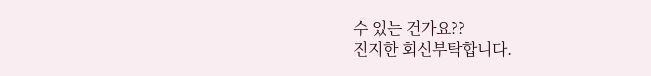수 있는 건가요??
진지한 회신부탁합니다.